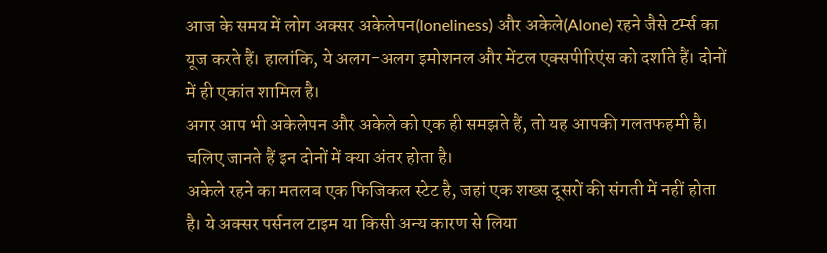आज के समय में लोग अक्सर अकेलेपन(loneliness) और अकेले(Alone) रहने जैसे टर्म्स का यूज करते हैं। हालांकि, ये अलग-अलग इमोशनल और मेंटल एक्सपीरिएंस को दर्शाते हैं। दोनों में ही एकांत शामिल है।
अगर आप भी अकेलेपन और अकेले को एक ही समझते हैं, तो यह आपकी गलतफहमी है। चलिए जानते हैं इन दोनों में क्या अंतर होता है।
अकेले रहने का मतलब एक फिजिकल स्टेट है, जहां एक शख्स दूसरों की संगती में नहीं होता है। ये अक्सर पर्सनल टाइम या किसी अन्य कारण से लिया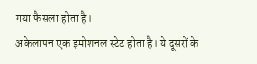गया फैसला होता है।
अकेलापन एक इमोशनल स्टेट होता है। ये दूसरों के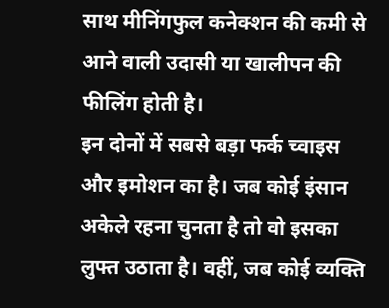साथ मीनिंगफुल कनेक्शन की कमी से आने वाली उदासी या खालीपन की फीलिंग होती है।
इन दोनों में सबसे बड़ा फर्क च्वाइस और इमोशन का है। जब कोई इंसान अकेले रहना चुनता है तो वो इसका लुफ्त उठाता है। वहीं, जब कोई व्यक्ति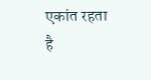एकांत रहता है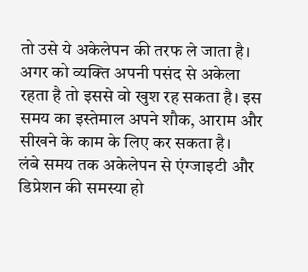तो उसे ये अकेलेपन की तरफ ले जाता है।
अगर को व्यक्ति अपनी पसंद से अकेला रहता है तो इससे वो खुश रह सकता है। इस समय का इस्तेमाल अपने शौक, आराम और सीखने के काम के लिए कर सकता है।
लंबे समय तक अकेलेपन से एंग्जाइटी और डिप्रेशन की समस्या हो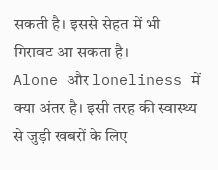सकती है। इससे सेहत में भी गिरावट आ सकता है।
Alone और loneliness में क्या अंतर है। इसी तरह की स्वास्थ्य से जुड़ी खबरों के लिए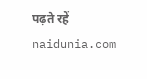पढ़ते रहें naidunia.com